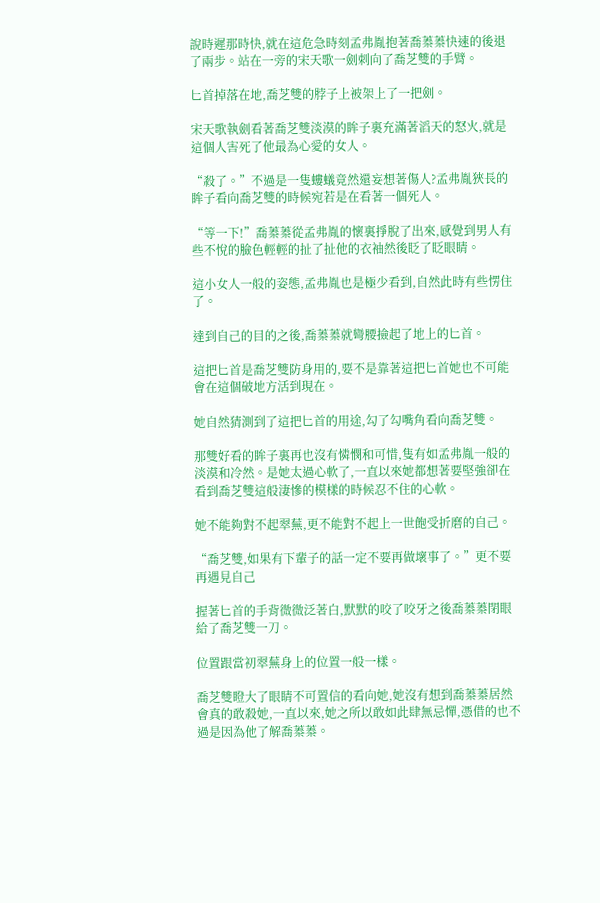說時遲那時快,就在這危急時刻孟弗胤抱著喬蓁蓁快速的後退了兩步。站在一旁的宋天歌一劍刺向了喬芝雙的手臂。

匕首掉落在地,喬芝雙的脖子上被架上了一把劍。

宋天歌執劍看著喬芝雙淡漠的眸子裏充滿著滔天的怒火,就是這個人害死了他最為心愛的女人。

“殺了。”不過是一隻螻蟻竟然還妄想著傷人?孟弗胤狹長的眸子看向喬芝雙的時候宛若是在看著一個死人。

“等一下!”喬蓁蓁從孟弗胤的懷裏掙脫了出來,感覺到男人有些不悅的臉色輕輕的扯了扯他的衣袖然後眨了眨眼睛。

這小女人一般的姿態,孟弗胤也是極少看到,自然此時有些愣住了。

達到自己的目的之後,喬蓁蓁就彎腰撿起了地上的匕首。

這把匕首是喬芝雙防身用的,要不是靠著這把匕首她也不可能會在這個破地方活到現在。

她自然猜測到了這把匕首的用途,勾了勾嘴角看向喬芝雙。

那雙好看的眸子裏再也沒有憐憫和可惜,隻有如孟弗胤一般的淡漠和冷然。是她太過心軟了,一直以來她都想著要堅強卻在看到喬芝雙這般淒慘的模樣的時候忍不住的心軟。

她不能夠對不起翠蕪,更不能對不起上一世飽受折磨的自己。

“喬芝雙,如果有下輩子的話一定不要再做壞事了。”更不要再遇見自己

握著匕首的手背微微泛著白,默默的咬了咬牙之後喬蓁蓁閉眼給了喬芝雙一刀。

位置跟當初翠蕪身上的位置一般一樣。

喬芝雙瞪大了眼睛不可置信的看向她,她沒有想到喬蓁蓁居然會真的敢殺她,一直以來,她之所以敢如此肆無忌憚,憑借的也不過是因為他了解喬蓁蓁。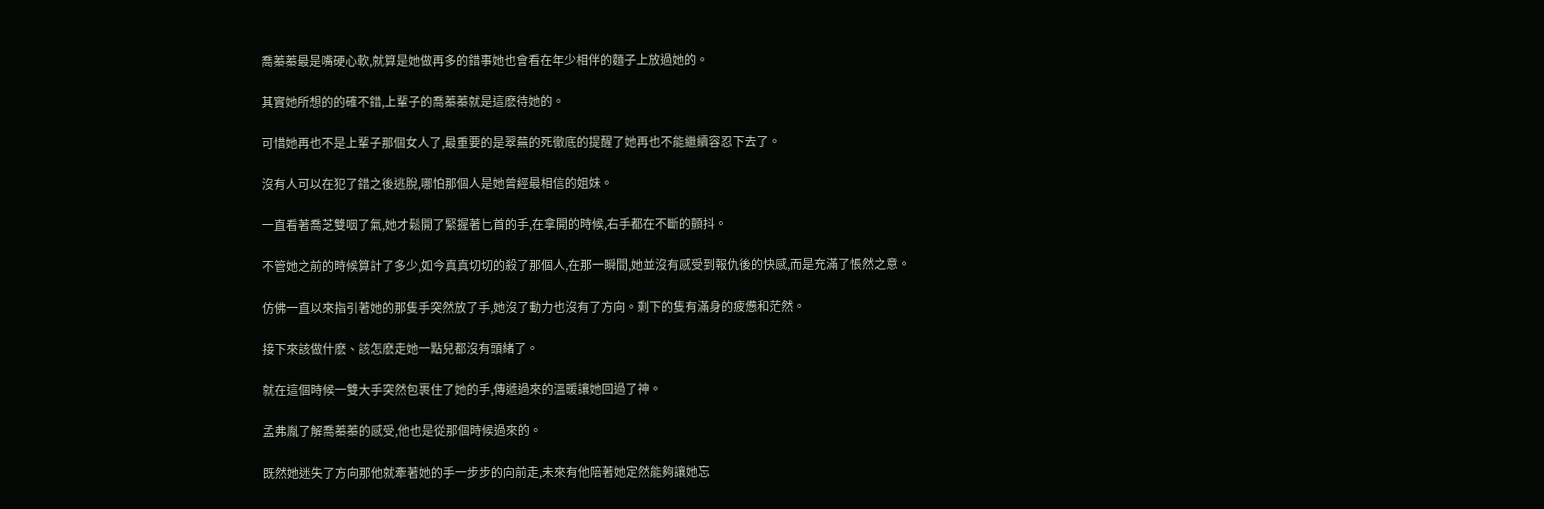喬蓁蓁最是嘴硬心軟,就算是她做再多的錯事她也會看在年少相伴的麵子上放過她的。

其實她所想的的確不錯,上輩子的喬蓁蓁就是這麽待她的。

可惜她再也不是上輩子那個女人了,最重要的是翠蕪的死徹底的提醒了她再也不能繼續容忍下去了。

沒有人可以在犯了錯之後逃脫,哪怕那個人是她曾經最相信的姐妹。

一直看著喬芝雙咽了氣,她才鬆開了緊握著匕首的手,在拿開的時候,右手都在不斷的顫抖。

不管她之前的時候算計了多少,如今真真切切的殺了那個人,在那一瞬間,她並沒有感受到報仇後的快感,而是充滿了悵然之意。

仿佛一直以來指引著她的那隻手突然放了手,她沒了動力也沒有了方向。剩下的隻有滿身的疲憊和茫然。

接下來該做什麽、該怎麽走她一點兒都沒有頭緒了。

就在這個時候一雙大手突然包裹住了她的手,傳遞過來的溫暖讓她回過了神。

孟弗胤了解喬蓁蓁的感受,他也是從那個時候過來的。

既然她迷失了方向那他就牽著她的手一步步的向前走,未來有他陪著她定然能夠讓她忘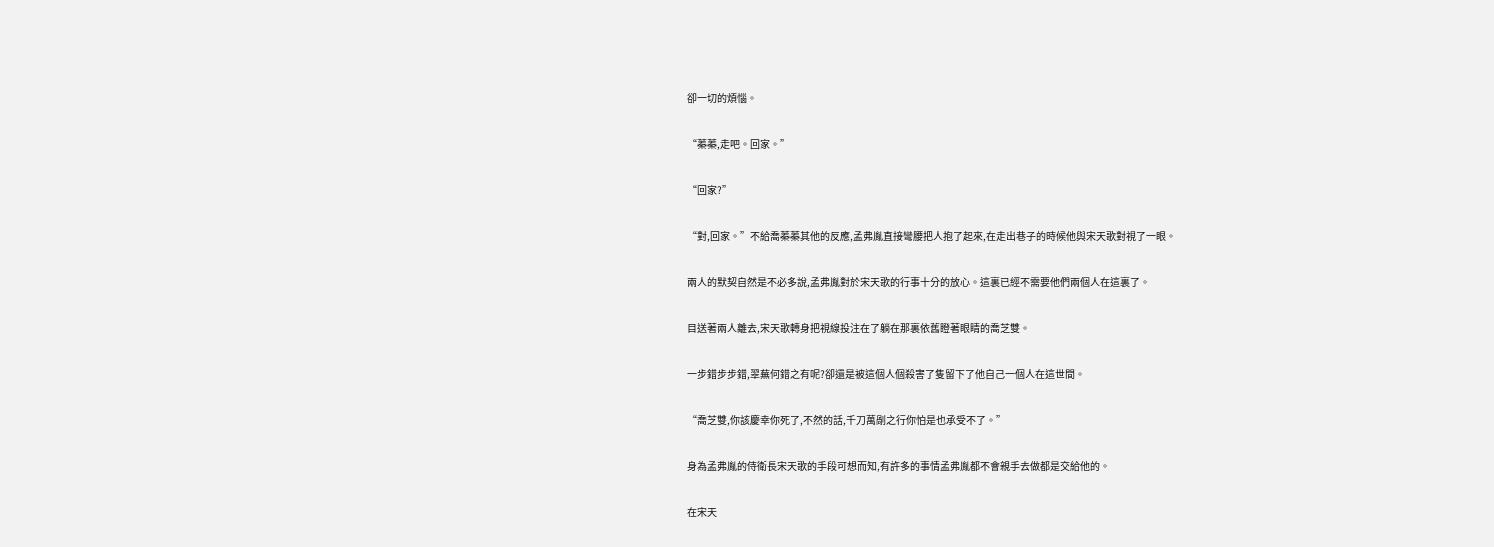卻一切的煩惱。

“蓁蓁,走吧。回家。”

“回家?”

“對,回家。”不給喬蓁蓁其他的反應,孟弗胤直接彎腰把人抱了起來,在走出巷子的時候他與宋天歌對視了一眼。

兩人的默契自然是不必多說,孟弗胤對於宋天歌的行事十分的放心。這裏已經不需要他們兩個人在這裏了。

目送著兩人離去,宋天歌轉身把視線投注在了躺在那裏依舊瞪著眼睛的喬芝雙。

一步錯步步錯,翠蕪何錯之有呢?卻還是被這個人個殺害了隻留下了他自己一個人在這世間。

“喬芝雙,你該慶幸你死了,不然的話,千刀萬剮之行你怕是也承受不了。”

身為孟弗胤的侍衛長宋天歌的手段可想而知,有許多的事情孟弗胤都不會親手去做都是交給他的。

在宋天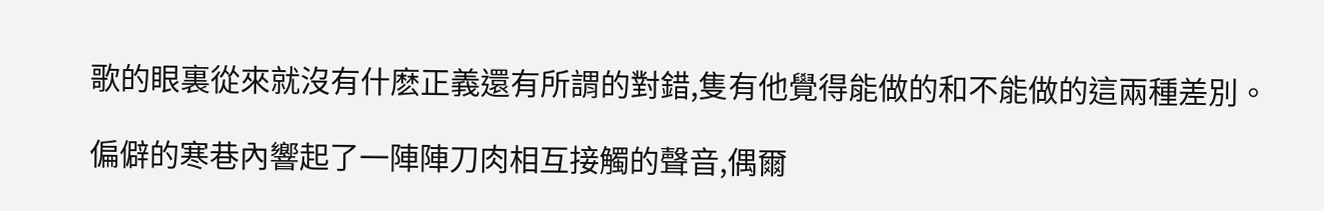歌的眼裏從來就沒有什麽正義還有所謂的對錯,隻有他覺得能做的和不能做的這兩種差別。

偏僻的寒巷內響起了一陣陣刀肉相互接觸的聲音,偶爾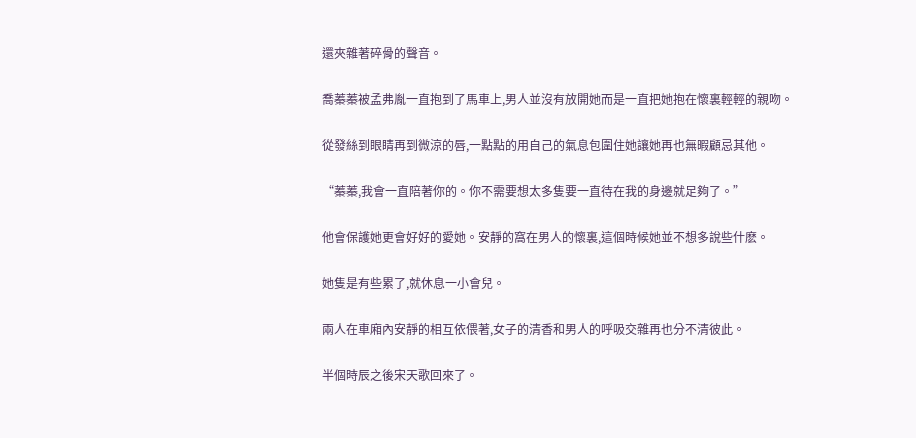還夾雜著碎骨的聲音。

喬蓁蓁被孟弗胤一直抱到了馬車上,男人並沒有放開她而是一直把她抱在懷裏輕輕的親吻。

從發絲到眼睛再到微涼的唇,一點點的用自己的氣息包圍住她讓她再也無暇顧忌其他。

“蓁蓁,我會一直陪著你的。你不需要想太多隻要一直待在我的身邊就足夠了。”

他會保護她更會好好的愛她。安靜的窩在男人的懷裏,這個時候她並不想多說些什麽。

她隻是有些累了,就休息一小會兒。

兩人在車廂內安靜的相互依偎著,女子的清香和男人的呼吸交雜再也分不清彼此。

半個時辰之後宋天歌回來了。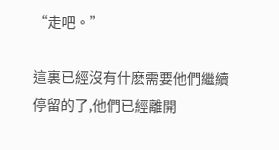“走吧。”

這裏已經沒有什麽需要他們繼續停留的了,他們已經離開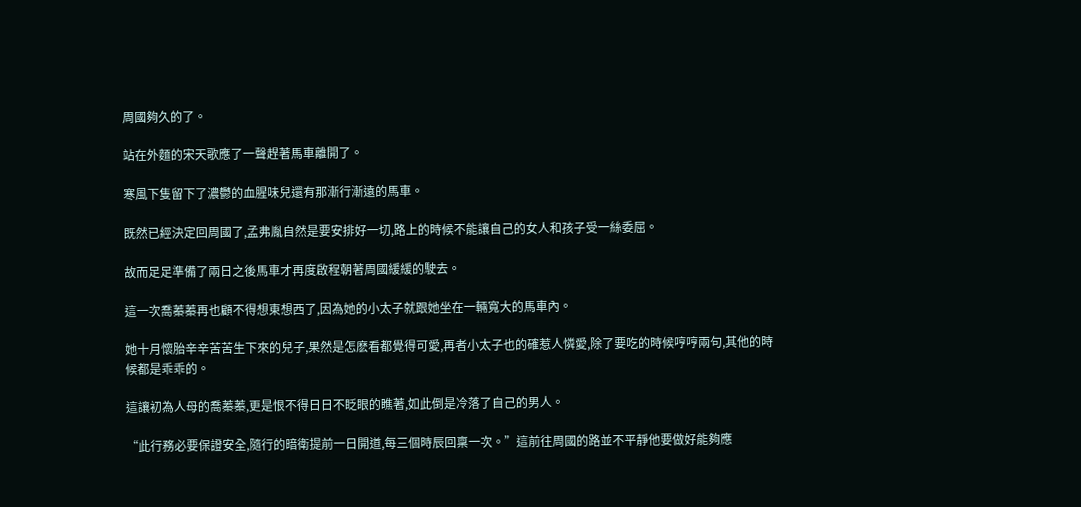周國夠久的了。

站在外麵的宋天歌應了一聲趕著馬車離開了。

寒風下隻留下了濃鬱的血腥味兒還有那漸行漸遠的馬車。

既然已經決定回周國了,孟弗胤自然是要安排好一切,路上的時候不能讓自己的女人和孩子受一絲委屈。

故而足足準備了兩日之後馬車才再度啟程朝著周國緩緩的駛去。

這一次喬蓁蓁再也顧不得想東想西了,因為她的小太子就跟她坐在一輛寬大的馬車內。

她十月懷胎辛辛苦苦生下來的兒子,果然是怎麽看都覺得可愛,再者小太子也的確惹人憐愛,除了要吃的時候哼哼兩句,其他的時候都是乖乖的。

這讓初為人母的喬蓁蓁,更是恨不得日日不眨眼的瞧著,如此倒是冷落了自己的男人。

“此行務必要保證安全,隨行的暗衛提前一日開道,每三個時辰回稟一次。”這前往周國的路並不平靜他要做好能夠應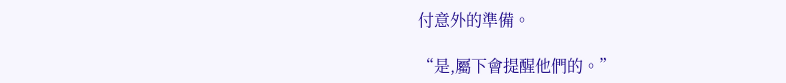付意外的準備。

“是,屬下會提醒他們的。”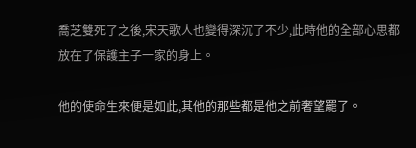喬芝雙死了之後,宋天歌人也變得深沉了不少,此時他的全部心思都放在了保護主子一家的身上。

他的使命生來便是如此,其他的那些都是他之前奢望罷了。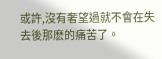或許,沒有奢望過就不會在失去後那麽的痛苦了。